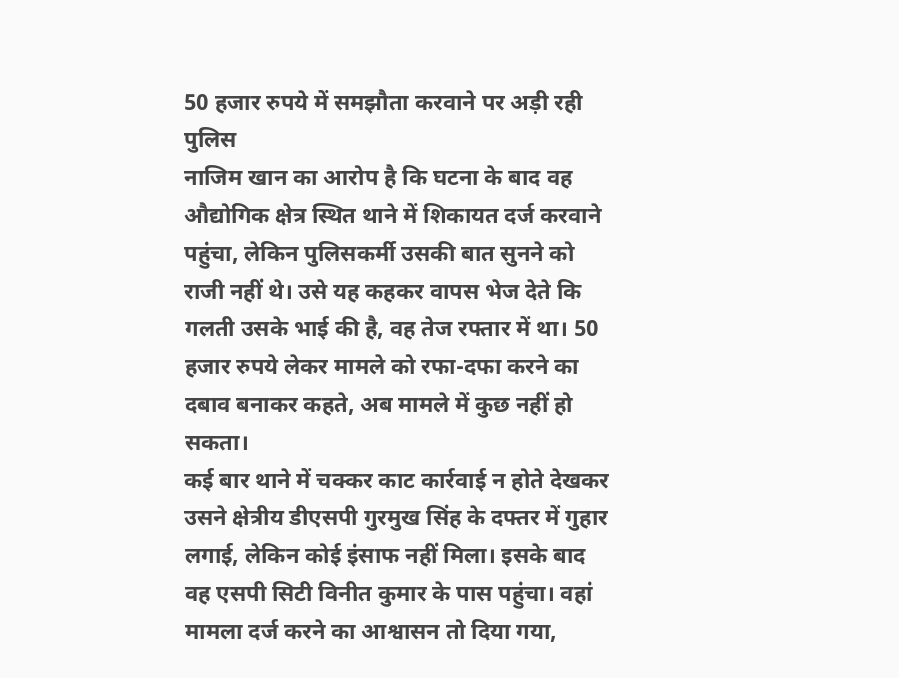50 हजार रुपये में समझौता करवाने पर अड़ी रही पुलिस
नाजिम खान का आरोप है कि घटना के बाद वह औद्योगिक क्षेत्र स्थित थाने में शिकायत दर्ज करवाने पहुंचा, लेकिन पुलिसकर्मी उसकी बात सुनने को राजी नहीं थे। उसे यह कहकर वापस भेज देते कि गलती उसके भाई की है, वह तेज रफ्तार में था। 50 हजार रुपये लेकर मामले को रफा-दफा करने का दबाव बनाकर कहते, अब मामले में कुछ नहीं हो सकता।
कई बार थाने में चक्कर काट कार्रवाई न होते देखकर उसने क्षेत्रीय डीएसपी गुरमुख सिंह के दफ्तर में गुहार लगाई, लेकिन कोई इंसाफ नहीं मिला। इसके बाद वह एसपी सिटी विनीत कुमार के पास पहुंचा। वहां मामला दर्ज करने का आश्वासन तो दिया गया,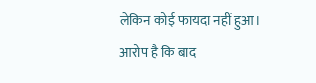लेकिन कोई फायदा नहीं हुआ।
आरोप है कि बाद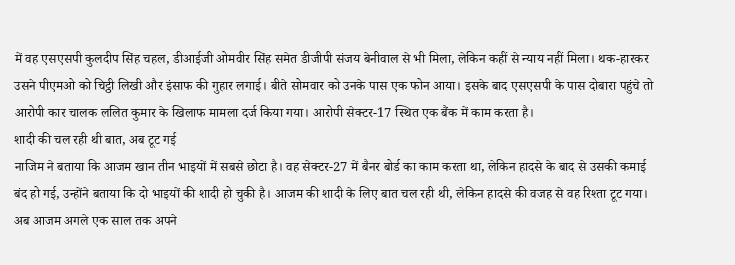में वह एसएसपी कुलदीप सिंह चहल, डीआईजी ओमवीर सिंह समेत डीजीपी संजय बेनीवाल से भी मिला, लेकिन कहीं से न्याय नहीं मिला। थक-हारकर उसने पीएमओ को चिट्ठी लिखी और इंसाफ की गुहार लगाई। बीते सोमवार को उनके पास एक फोन आया। इसके बाद एसएसपी के पास दोबारा पहुंचे तो आरोपी कार चालक ललित कुमार के खिलाफ मामला दर्ज किया गया। आरोपी सेक्टर-17 स्थित एक बैंक में काम करता है।
शादी की चल रही थी बात, अब टूट गई
नाजिम ने बताया कि आजम खान तीन भाइयों में सबसे छोटा है। वह सेक्टर-27 में बैनर बोर्ड का काम करता था, लेकिन हादसे के बाद से उसकी कमाई बंद हो गई, उन्होंने बताया कि दो भाइयों की शादी हो चुकी है। आजम की शादी के लिए बात चल रही थी, लेकिन हादसे की वजह से वह रिश्ता टूट गया। अब आजम अगले एक साल तक अपने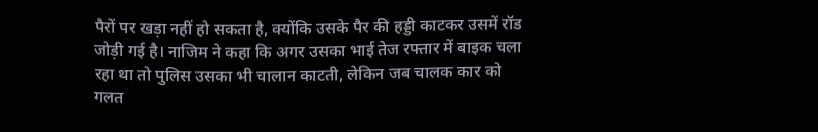पैरों पर खड़ा नहीं हो सकता है, क्योंकि उसके पैर की हड्डी काटकर उसमें रॉड जोड़ी गई है। नाजिम ने कहा कि अगर उसका भाई तेज रफ्तार में बाइक चला रहा था तो पुलिस उसका भी चालान काटती, लेकिन जब चालक कार को गलत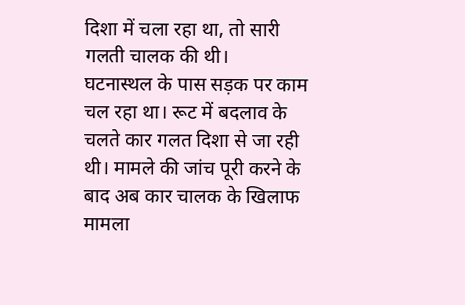दिशा में चला रहा था, तो सारी गलती चालक की थी।
घटनास्थल के पास सड़क पर काम चल रहा था। रूट में बदलाव के चलते कार गलत दिशा से जा रही थी। मामले की जांच पूरी करने के बाद अब कार चालक के खिलाफ मामला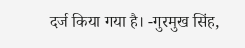दर्ज किया गया है। -गुरमुख सिंह,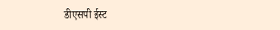डीएसपी ईस्ट